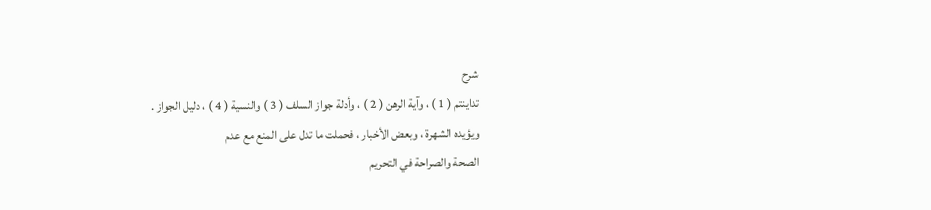شرح
تداينتم ( 1 ) ، وآية الرهن ( 2 ) ، وأدلة جواز السلف ( 3 ) والنسية ( 4 ) ، دليل الجواز .
ويؤيده الشهرة ، وبعض الأخبار ، فحملت ما تدل على المنع مع عدم
الصحة والصراحة في التحريم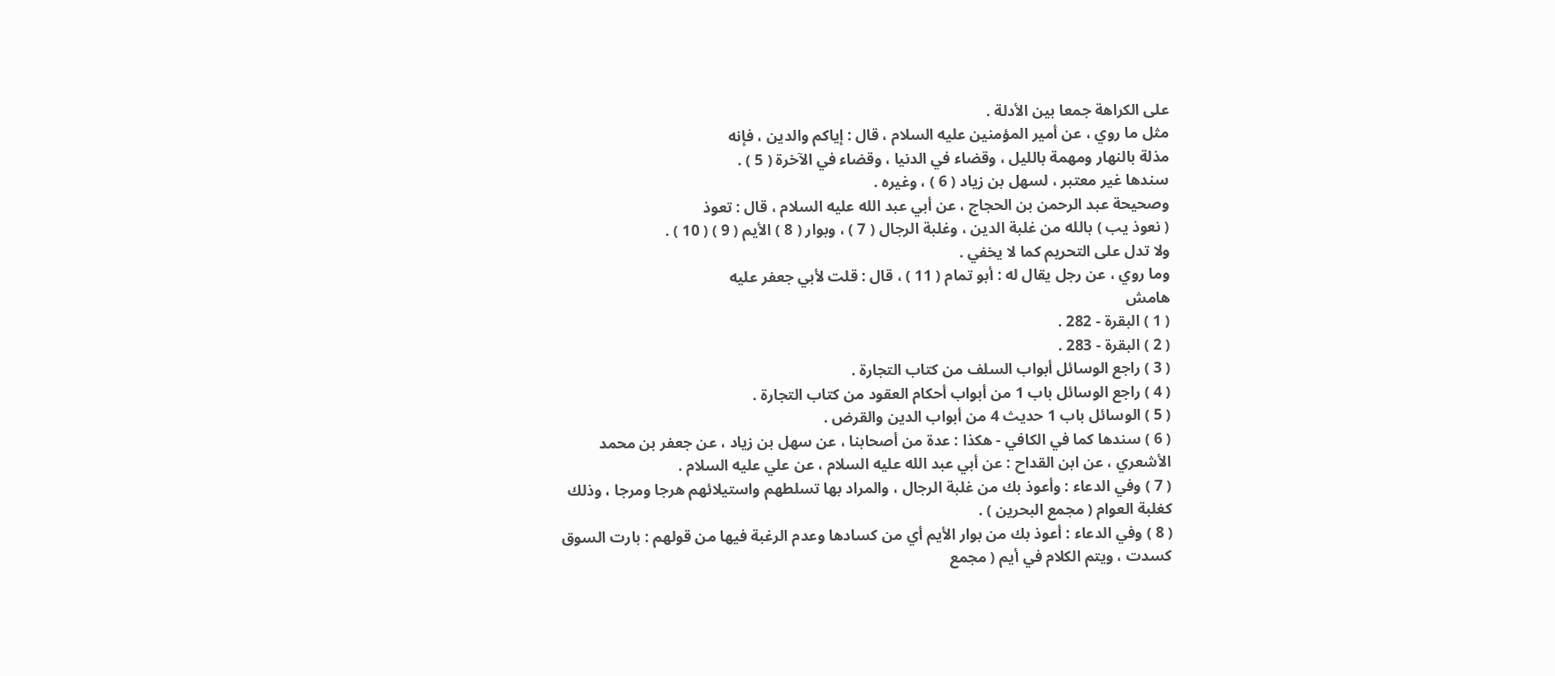على الكراهة جمعا بين الأدلة .
مثل ما روي ، عن أمير المؤمنين عليه السلام ، قال : إياكم والدين ، فإنه
مذلة بالنهار ومهمة بالليل ، وقضاء في الدنيا ، وقضاء في الآخرة ( 5 ) .
سندها غير معتبر ، لسهل بن زياد ( 6 ) ، وغيره .
وصحيحة عبد الرحمن بن الحجاج ، عن أبي عبد الله عليه السلام ، قال : تعوذ
( نعوذ يب ) بالله من غلبة الدين ، وغلبة الرجال ( 7 ) ، وبوار ( 8 ) الأيم ( 9 ) ( 10 ) .
ولا تدل على التحريم كما لا يخفي .
وما روي ، عن رجل يقال له : أبو تمام ( 11 ) ، قال : قلت لأبي جعفر عليه
هامش
( 1 ) البقرة - 282 .
( 2 ) البقرة - 283 .
( 3 ) راجع الوسائل أبواب السلف من كتاب التجارة .
( 4 ) راجع الوسائل باب 1 من أبواب أحكام العقود من كتاب التجارة .
( 5 ) الوسائل باب 1 حديث 4 من أبواب الدين والقرض .
( 6 ) سندها كما في الكافي - هكذا : عدة من أصحابنا ، عن سهل بن زياد ، عن جعفر بن محمد
الأشعري ، عن ابن القداح : عن أبي عبد الله عليه السلام ، عن علي عليه السلام .
( 7 ) وفي الدعاء : وأعوذ بك من غلبة الرجال ، والمراد بها تسلطهم واستيلائهم هرجا ومرجا ، وذلك
كغلبة العوام ( مجمع البحرين ) .
( 8 ) وفي الدعاء : أعوذ بك من بوار الأيم أي من كسادها وعدم الرغبة فيها من قولهم : بارت السوق
كسدت ، ويتم الكلام في أيم ( مجمع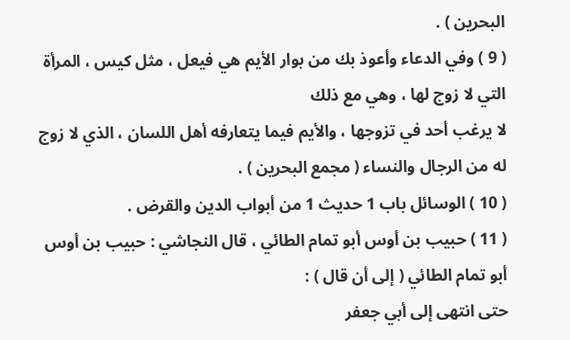البحرين ) .
( 9 ) وفي الدعاء وأعوذ بك من بوار الأيم هي فيعل ، مثل كيس ، المرأة التي لا زوج لها ، وهي مع ذلك
لا يرغب أحد في تزوجها ، والأيم فيما يتعارفه أهل اللسان ، الذي لا زوج له من الرجال والنساء ( مجمع البحرين ) .
( 10 ) الوسائل باب 1 حديث 1 من أبواب الدين والقرض .
( 11 ) حبيب بن أوس أبو تمام الطائي ، قال النجاشي : حبيب بن أوس أبو تمام الطائي ( إلى أن قال ) :
حتى انتهى إلى أبي جعفر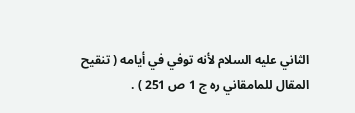الثاني عليه السلام لأنه توفي في أيامه ( تنقيح المقال للمامقاني ره ج 1 ص 251 ) .